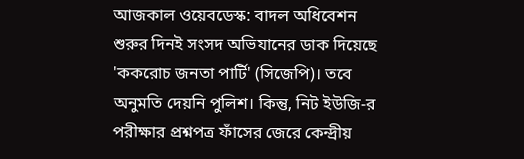আজকাল ওয়েবডেস্ক: বাদল অধিবেশন শুরুর দিনই সংসদ অভিযানের ডাক দিয়েছে 'ককরোচ জনতা পার্টি' (সিজেপি)। তবে অনুমতি দেয়নি পুলিশ। কিন্তু, নিট ইউজি-র  পরীক্ষার প্রশ্নপত্র ফাঁসের জেরে কেন্দ্রীয়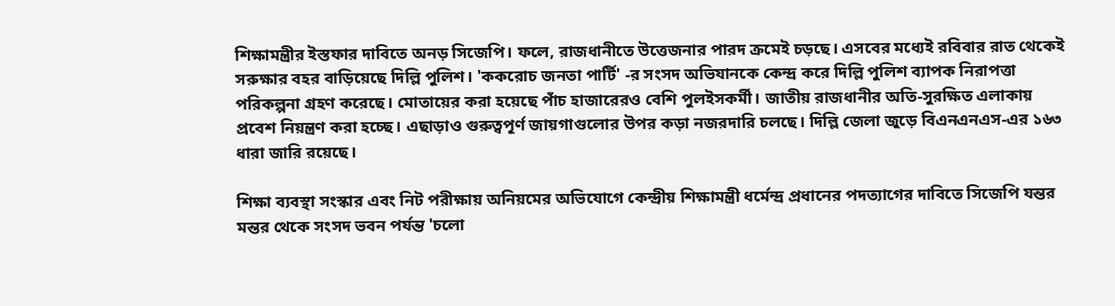শিক্ষামন্ত্রীর ইস্তফার দাবিতে অনড় সিজেপি। ফলে, রাজধানীতে উত্তেজনার পারদ ক্রমেই চড়ছে। এসবের মধ্যেই রবিবার রাত থেকেই সরুক্ষার বহর বাড়িয়েছে দিল্লি পুলিশ। 'ককরোচ জনতা পার্টি' -র সংসদ অভিযানকে কেন্দ্র করে দিল্লি পুলিশ ব্যাপক নিরাপত্তা পরিকল্পনা গ্রহণ করেছে। মোতায়ের করা হয়েছে পাঁচ হাজারেরও বেশি পুলইসকর্মী। জাতীয় রাজধানীর অতি-সুরক্ষিত এলাকায় প্রবেশ নিয়ন্ত্রণ করা হচ্ছে। এছাড়াও গুরুত্বপূর্ণ জায়গাগুলোর উপর কড়া নজরদারি চলছে। দিল্লি জেলা জুড়ে বিএনএনএস-এর ১৬৩ ধারা জারি রয়েছে।

শিক্ষা ব্যবস্থা সংস্কার এবং নিট পরীক্ষায় অনিয়মের অভিযোগে কেন্দ্রীয় শিক্ষামন্ত্রী ধর্মেন্দ্র প্রধানের পদত্যাগের দাবিতে সিজেপি যন্তর মন্তর থেকে সংসদ ভবন পর্যন্ত 'চলো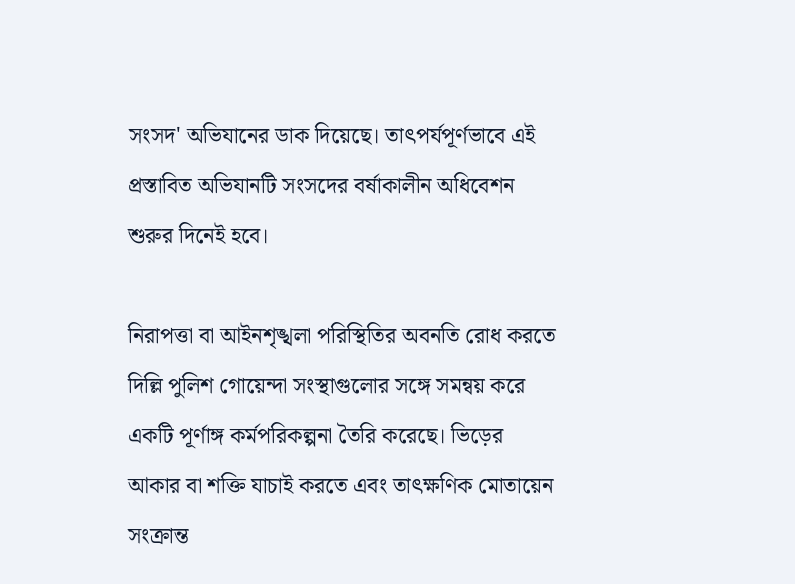সংসদ' অভিযানের ডাক দিয়েছে। তাৎপর্যপূর্ণভাবে এই প্রস্তাবিত অভিযানটি সংসদের বর্ষাকালীন অধিবেশন শুরুর দিনেই হবে।

নিরাপত্তা বা আইনশৃঙ্খলা পরিস্থিতির অবনতি রোধ করতে দিল্লি পুলিশ গোয়েন্দা সংস্থাগুলোর সঙ্গে সমন্বয় করে একটি পূর্ণাঙ্গ কর্মপরিকল্পনা তৈরি করেছে। ভিড়ের আকার বা শক্তি যাচাই করতে এবং তাৎক্ষণিক মোতায়েন সংক্রান্ত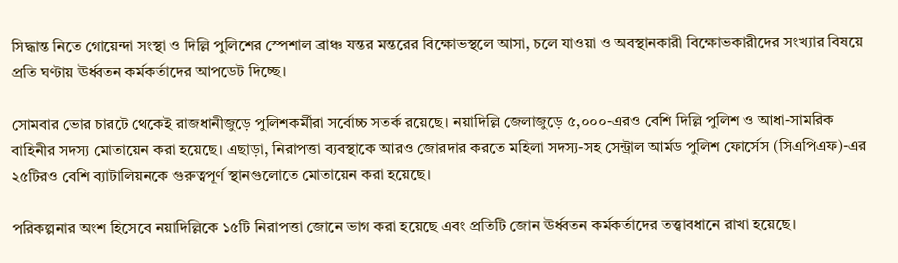সিদ্ধান্ত নিতে গোয়েন্দা সংস্থা ও দিল্লি পুলিশের স্পেশাল ব্রাঞ্চ যন্তর মন্তরের বিক্ষোভস্থলে আসা, চলে যাওয়া ও অবস্থানকারী বিক্ষোভকারীদের সংখ্যার বিষয়ে প্রতি ঘণ্টায় ঊর্ধ্বতন কর্মকর্তাদের আপডেট দিচ্ছে।

সোমবার ভোর চারটে থেকেই রাজধানীজুড়ে পুলিশকর্মীরা সর্বোচ্চ সতর্ক রয়েছে। নয়াদিল্লি জেলাজুড়ে ৫,০০০-এরও বেশি দিল্লি পুলিশ ও আধা-সামরিক বাহিনীর সদস্য মোতায়েন করা হয়েছে। এছাড়া, নিরাপত্তা ব্যবস্থাকে আরও জোরদার করতে মহিলা সদস্য-সহ সেন্ট্রাল আর্মড পুলিশ ফোর্সেস (সিএপিএফ)-এর ২৫টিরও বেশি ব্যাটালিয়নকে গুরুত্বপূর্ণ স্থানগুলোতে মোতায়েন করা হয়েছে।

পরিকল্পনার অংশ হিসেবে নয়াদিল্লিকে ১৫টি নিরাপত্তা জোনে ভাগ করা হয়েছে এবং প্রতিটি জোন ঊর্ধ্বতন কর্মকর্তাদের তত্ত্বাবধানে রাখা হয়েছে।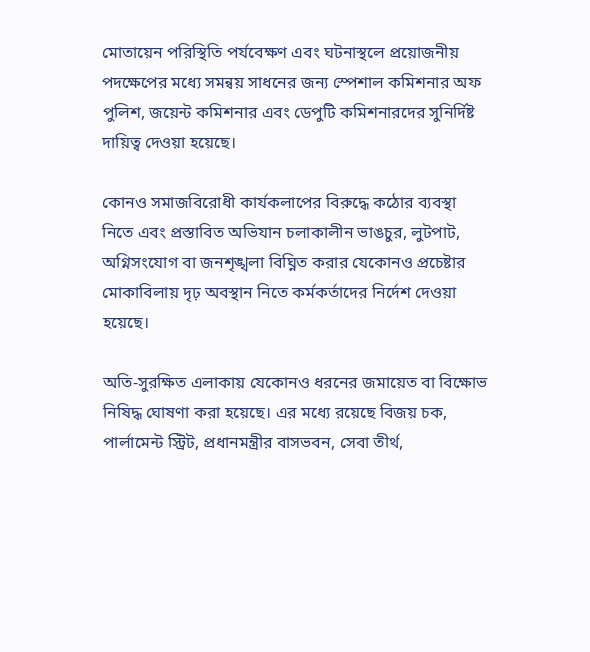মোতায়েন পরিস্থিতি পর্যবেক্ষণ এবং ঘটনাস্থলে প্রয়োজনীয় পদক্ষেপের মধ্যে সমন্বয় সাধনের জন্য স্পেশাল কমিশনার অফ পুলিশ, জয়েন্ট কমিশনার এবং ডেপুটি কমিশনারদের সুনির্দিষ্ট দায়িত্ব দেওয়া হয়েছে।

কোনও সমাজবিরোধী কার্যকলাপের বিরুদ্ধে কঠোর ব্যবস্থা নিতে এবং প্রস্তাবিত অভিযান চলাকালীন ভাঙচুর, লুটপাট, অগ্নিসংযোগ বা জনশৃঙ্খলা বিঘ্নিত করার যেকোনও প্রচেষ্টার মোকাবিলায় দৃঢ় অবস্থান নিতে কর্মকর্তাদের নির্দেশ দেওয়া হয়েছে।

অতি-সুরক্ষিত এলাকায় যেকোনও ধরনের জমায়েত বা বিক্ষোভ নিষিদ্ধ ঘোষণা করা হয়েছে। এর মধ্যে রয়েছে বিজয় চক, পার্লামেন্ট স্ট্রিট, প্রধানমন্ত্রীর বাসভবন, সেবা তীর্থ,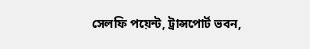সেলফি পয়েন্ট, ট্রান্সপোর্ট ভবন,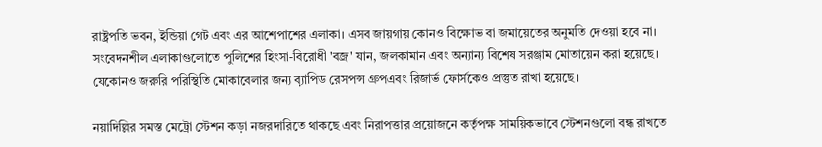রাষ্ট্রপতি ভবন, ইন্ডিয়া গেট এবং এর আশেপাশের এলাকা। এসব জায়গায় কোনও বিক্ষোভ বা জমায়েতের অনুমতি দেওয়া হবে না। সংবেদনশীল এলাকাগুলোতে পুলিশের হিংসা-বিরোধী 'বজ্র' যান, জলকামান এবং অন্যান্য বিশেষ সরঞ্জাম মোতায়েন করা হয়েছে। যেকোনও জরুরি পরিস্থিতি মোকাবেলার জন্য ব়্যাপিড রেসপন্স গ্রুপএবং রিজার্ভ ফোর্সকেও প্রস্তুত রাখা হয়েছে।

নয়াদিল্লির সমস্ত মেট্রো স্টেশন কড়া নজরদারিতে থাকছে এবং নিরাপত্তার প্রয়োজনে কর্তৃপক্ষ সাময়িকভাবে স্টেশনগুলো বন্ধ রাখতে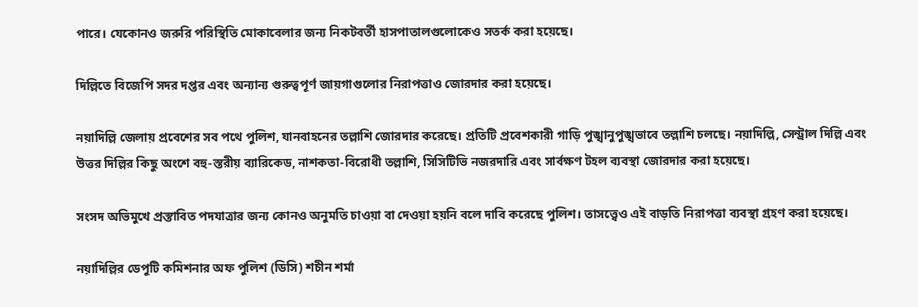পারে। যেকোনও জরুরি পরিস্থিতি মোকাবেলার জন্য নিকটবর্তী হাসপাতালগুলোকেও সতর্ক করা হয়েছে।

দিল্লিতে বিজেপি সদর দপ্তর এবং অন্যান্য গুরুত্বপূর্ণ জায়গাগুলোর নিরাপত্তাও জোরদার করা হয়েছে।

নয়াদিল্লি জেলায় প্রবেশের সব পথে পুলিশ, যানবাহনের তল্লাশি জোরদার করেছে। প্রতিটি প্রবেশকারী গাড়ি পুঙ্খানুপুঙ্খভাবে তল্লাশি চলছে। নয়াদিল্লি, সেন্ট্রাল দিল্লি এবং উত্তর দিল্লির কিছু অংশে বহু-স্তরীয় ব্যারিকেড, নাশকতা-বিরোধী তল্লাশি, সিসিটিভি নজরদারি এবং সার্বক্ষণ টহল ব্যবস্থা জোরদার করা হয়েছে।

সংসদ অভিমুখে প্রস্তাবিত পদযাত্রার জন্য কোনও অনুমতি চাওয়া বা দেওয়া হয়নি বলে দাবি করেছে পুলিশ। তাসত্ত্বেও এই বাড়তি নিরাপত্তা ব্যবস্থা গ্রহণ করা হয়েছে।

নয়াদিল্লির ডেপুটি কমিশনার অফ পুলিশ (ডিসি) শচীন শর্মা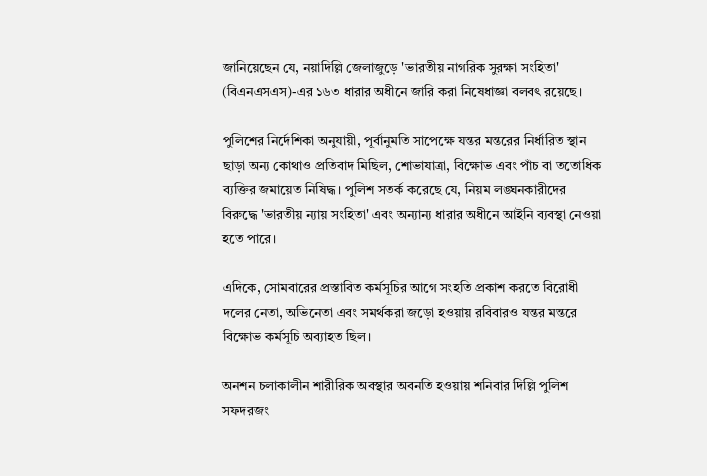জানিয়েছেন যে, নয়াদিল্লি জেলাজুড়ে 'ভারতীয় নাগরিক সুরক্ষা সংহিতা' (বিএনএসএস)-এর ১৬৩ ধারার অধীনে জারি করা নিষেধাজ্ঞা বলবৎ রয়েছে।

পুলিশের নির্দেশিকা অনুযায়ী, পূর্বানুমতি সাপেক্ষে যন্তর মন্তরের নির্ধারিত স্থান ছাড়া অন্য কোথাও প্রতিবাদ মিছিল, শোভাযাত্রা, বিক্ষোভ এবং পাঁচ বা ততোধিক ব্যক্তির জমায়েত নিষিদ্ধ। পুলিশ সতর্ক করেছে যে, নিয়ম লঙ্ঘনকারীদের বিরুদ্ধে 'ভারতীয় ন্যায় সংহিতা' এবং অন্যান্য ধারার অধীনে আইনি ব্যবস্থা নেওয়া হতে পারে।

এদিকে, সোমবারের প্রস্তাবিত কর্মসূচির আগে সংহতি প্রকাশ করতে বিরোধী দলের নেতা, অভিনেতা এবং সমর্থকরা জড়ো হওয়ায় রবিবারও যন্তর মন্তরে বিক্ষোভ কর্মসূচি অব্যাহত ছিল।

অনশন চলাকালীন শারীরিক অবস্থার অবনতি হওয়ায় শনিবার দিল্লি পুলিশ সফদরজং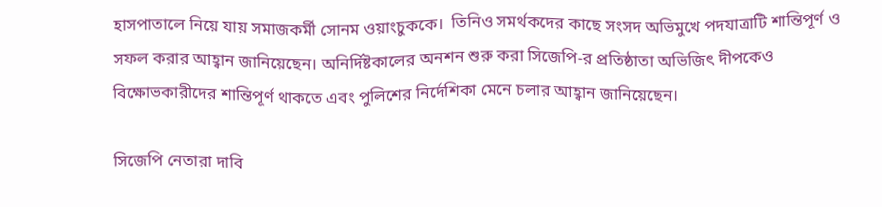হাসপাতালে নিয়ে যায় সমাজকর্মী সোনম ওয়াংচুককে।  তিনিও সমর্থকদের কাছে সংসদ অভিমুখে পদযাত্রাটি শান্তিপূর্ণ ও সফল করার আহ্বান জানিয়েছেন। অনির্দিষ্টকালের অনশন শুরু করা সিজেপি-র প্রতিষ্ঠাতা অভিজিৎ দীপকেও বিক্ষোভকারীদের শান্তিপূর্ণ থাকতে এবং পুলিশের নির্দেশিকা মেনে চলার আহ্বান জানিয়েছেন।

সিজেপি নেতারা দাবি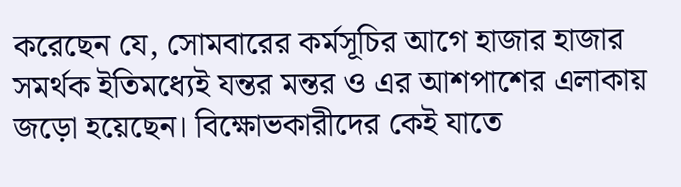করেছেন যে, সোমবারের কর্মসূচির আগে হাজার হাজার সমর্থক ইতিমধ্যেই যন্তর মন্তর ও এর আশপাশের এলাকায় জড়ো হয়েছেন। বিক্ষোভকারীদের কেই যাতে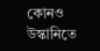কোনও উস্কানিতে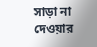সাড়া না দেওয়ার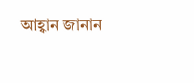আহ্বান জানান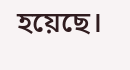হয়েছে।